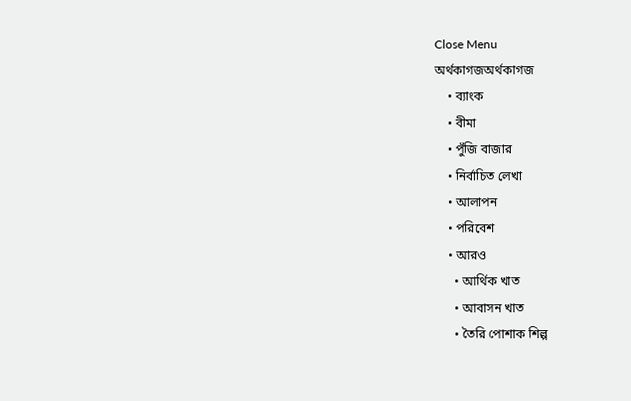Close Menu
অর্থকাগজঅর্থকাগজ
    • ব্যাংক
    • বীমা
    • পুঁজি বাজার
    • নির্বাচিত লেখা
    • আলাপন
    • পরিবেশ
    • আরও
      • আর্থিক খাত
      • আবাসন খাত
      • তৈরি পোশাক শিল্প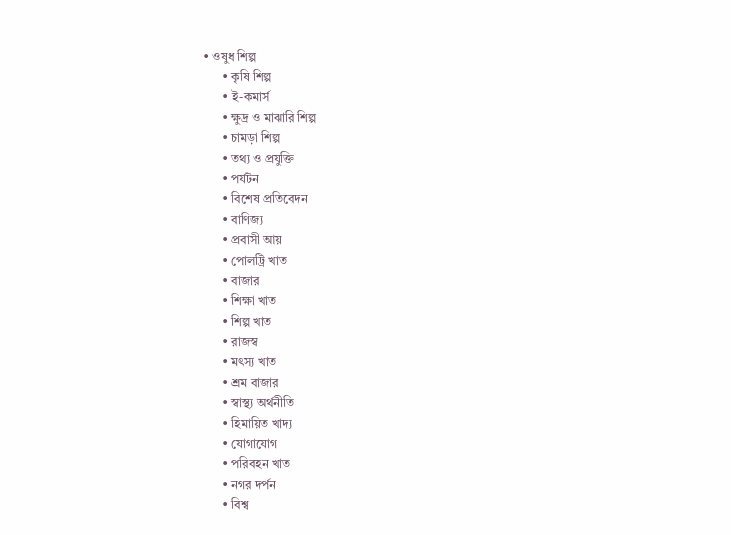• ওষুধ শিল্প
      • কৃষি শিল্প
      • ই-কমার্স
      • ক্ষুদ্র ও মাঝারি শিল্প
      • চামড়া শিল্প
      • তথ্য ও প্রযুক্তি
      • পর্যটন
      • বিশেষ প্রতিবেদন
      • বাণিজ্য
      • প্রবাসী আয়
      • পোলট্রি খাত
      • বাজার
      • শিক্ষা খাত
      • শিল্প খাত
      • রাজস্ব
      • মৎস্য খাত
      • শ্রম বাজার
      • স্বাস্থ্য অর্থনীতি
      • হিমায়িত খাদ্য
      • যোগাযোগ
      • পরিবহন খাত
      • নগর দর্পন
      • বিশ্ব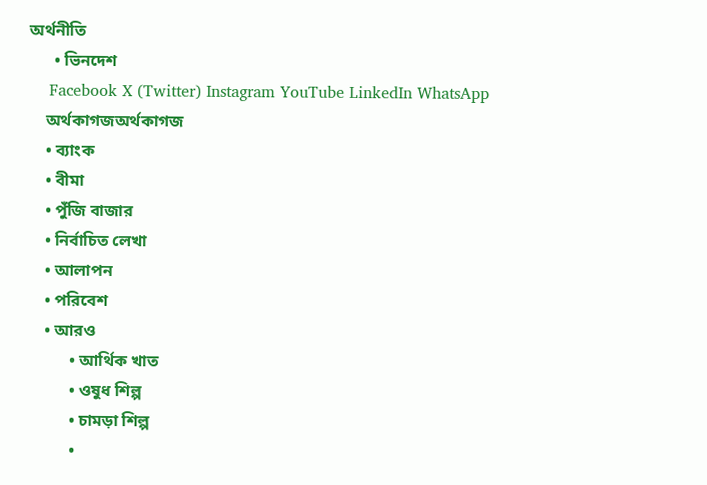অর্থনীতি
      • ভিনদেশ
    Facebook X (Twitter) Instagram YouTube LinkedIn WhatsApp
    অর্থকাগজঅর্থকাগজ
    • ব্যাংক
    • বীমা
    • পুঁজি বাজার
    • নির্বাচিত লেখা
    • আলাপন
    • পরিবেশ
    • আরও
          • আর্থিক খাত
          • ওষুধ শিল্প
          • চামড়া শিল্প
          •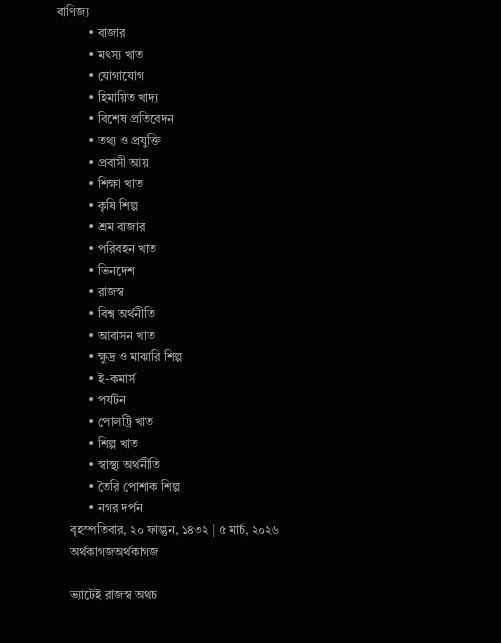বাণিজ্য
          • বাজার
          • মৎস্য খাত
          • যোগাযোগ
          • হিমায়িত খাদ্য
          • বিশেষ প্রতিবেদন
          • তথ্য ও প্রযুক্তি
          • প্রবাসী আয়
          • শিক্ষা খাত
          • কৃষি শিল্প
          • শ্রম বাজার
          • পরিবহন খাত
          • ভিনদেশ
          • রাজস্ব
          • বিশ্ব অর্থনীতি
          • আবাসন খাত
          • ক্ষুদ্র ও মাঝারি শিল্প
          • ই-কমার্স
          • পর্যটন
          • পোলট্রি খাত
          • শিল্প খাত
          • স্বাস্থ্য অর্থনীতি
          • তৈরি পোশাক শিল্প
          • নগর দর্পন
    বৃহস্পতিবার, ২০ ফাল্গুন, ১৪৩২ | ৫ মার্চ, ২০২৬
    অর্থকাগজঅর্থকাগজ

    ভ্যাটেই রাজস্ব অথচ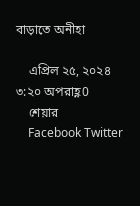বাড়াতে অনীহা

    এপ্রিল ২৫, ২০২৪ ৩:২০ অপরাহ্ণ0
    শেয়ার
    Facebook Twitter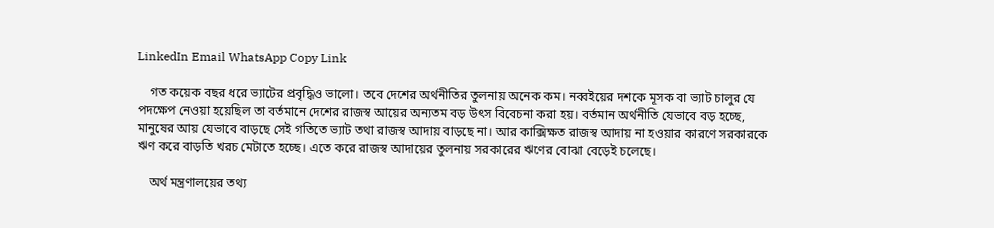LinkedIn Email WhatsApp Copy Link

    গত কয়েক বছর ধরে ভ্যাটের প্রবৃদ্ধিও ভালো। তবে দেশের অর্থনীতির তুলনায় অনেক কম। নব্বইয়ের দশকে মূসক বা ভ্যাট চালুর যে পদক্ষেপ নেওয়া হয়েছিল তা বর্তমানে দেশের রাজস্ব আয়ের অন্যতম বড় উৎস বিবেচনা করা হয়। বর্তমান অর্থনীতি যেভাবে বড় হচ্ছে, মানুষের আয় যেভাবে বাড়ছে সেই গতিতে ভ্যাট তথা রাজস্ব আদায় বাড়ছে না। আর কাক্সিক্ষত রাজস্ব আদায় না হওয়ার কারণে সরকারকে ঋণ করে বাড়তি খরচ মেটাতে হচ্ছে। এতে করে রাজস্ব আদায়ের তুলনায় সরকারের ঋণের বোঝা বেড়েই চলেছে।

    অর্থ মন্ত্রণালয়ের তথ্য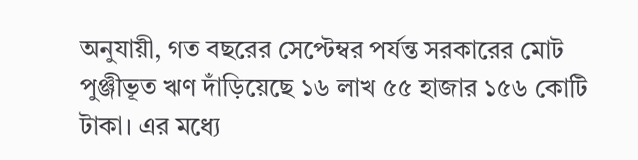অনুযায়ী, গত বছরের সেপ্টেম্বর পর্যন্ত সরকারের মোট পুঞ্জীভূত ঋণ দাঁড়িয়েছে ১৬ লাখ ৫৫ হাজার ১৫৬ কোটি টাকা। এর মধ্যে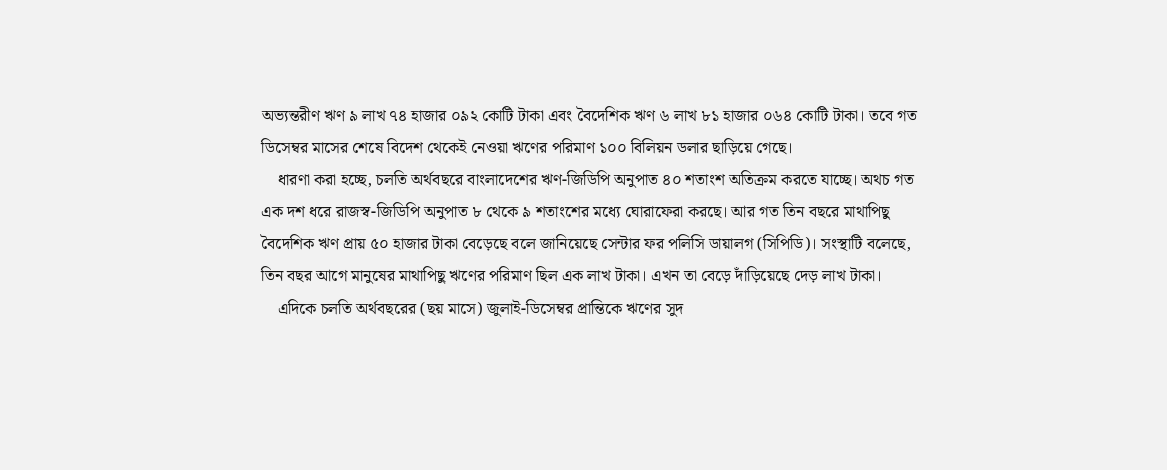অভ্যন্তরীণ ঋণ ৯ লাখ ৭৪ হাজার ০৯২ কোটি টাকা এবং বৈদেশিক ঋণ ৬ লাখ ৮১ হাজার ০৬৪ কোটি টাকা। তবে গত ডিসেম্বর মাসের শেষে বিদেশ থেকেই নেওয়া ঋণের পরিমাণ ১০০ বিলিয়ন ডলার ছাড়িয়ে গেছে।
    ধারণা করা হচ্ছে, চলতি অর্থবছরে বাংলাদেশের ঋণ-জিডিপি অনুপাত ৪০ শতাংশ অতিক্রম করতে যাচ্ছে। অথচ গত এক দশ ধরে রাজস্ব-জিডিপি অনুপাত ৮ থেকে ৯ শতাংশের মধ্যে ঘোরাফেরা করছে। আর গত তিন বছরে মাথাপিছু বৈদেশিক ঋণ প্রায় ৫০ হাজার টাকা বেড়েছে বলে জানিয়েছে সেন্টার ফর পলিসি ডায়ালগ (সিপিডি)। সংস্থাটি বলেছে, তিন বছর আগে মানুষের মাথাপিছু ঋণের পরিমাণ ছিল এক লাখ টাকা। এখন তা বেড়ে দাঁড়িয়েছে দেড় লাখ টাকা।
    এদিকে চলতি অর্থবছরের (ছয় মাসে) জুলাই-ডিসেম্বর প্রান্তিকে ঋণের সুদ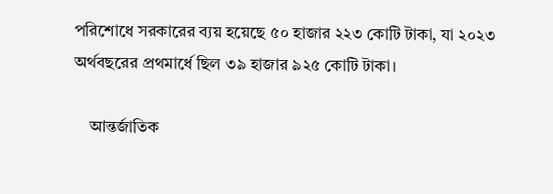পরিশোধে সরকারের ব্যয় হয়েছে ৫০ হাজার ২২৩ কোটি টাকা, যা ২০২৩ অর্থবছরের প্রথমার্ধে ছিল ৩৯ হাজার ৯২৫ কোটি টাকা।

    আন্তর্জাতিক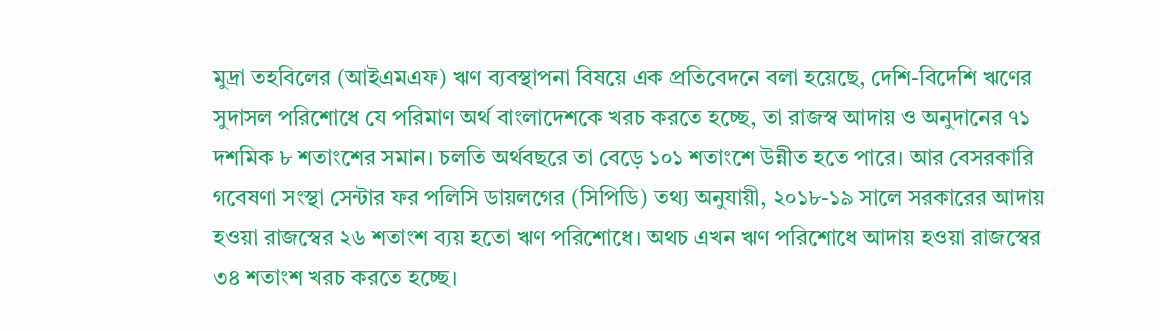মুদ্রা তহবিলের (আইএমএফ) ঋণ ব্যবস্থাপনা বিষয়ে এক প্রতিবেদনে বলা হয়েছে, দেশি-বিদেশি ঋণের সুদাসল পরিশোধে যে পরিমাণ অর্থ বাংলাদেশকে খরচ করতে হচ্ছে, তা রাজস্ব আদায় ও অনুদানের ৭১ দশমিক ৮ শতাংশের সমান। চলতি অর্থবছরে তা বেড়ে ১০১ শতাংশে উন্নীত হতে পারে। আর বেসরকারি গবেষণা সংস্থা সেন্টার ফর পলিসি ডায়লগের (সিপিডি) তথ্য অনুযায়ী, ২০১৮-১৯ সালে সরকারের আদায় হওয়া রাজস্বের ২৬ শতাংশ ব্যয় হতো ঋণ পরিশোধে। অথচ এখন ঋণ পরিশোধে আদায় হওয়া রাজস্বের ৩৪ শতাংশ খরচ করতে হচ্ছে।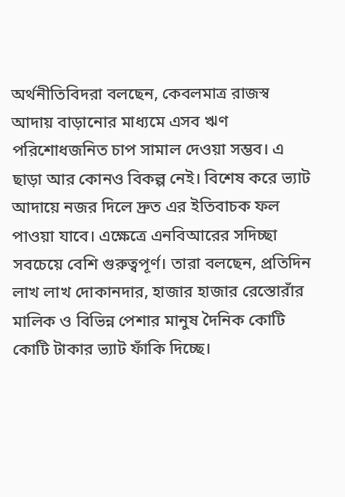অর্থনীতিবিদরা বলছেন, কেবলমাত্র রাজস্ব আদায় বাড়ানোর মাধ্যমে এসব ঋণ পরিশোধজনিত চাপ সামাল দেওয়া সম্ভব। এ ছাড়া আর কোনও বিকল্প নেই। বিশেষ করে ভ্যাট আদায়ে নজর দিলে দ্রুত এর ইতিবাচক ফল পাওয়া যাবে। এক্ষেত্রে এনবিআরের সদিচ্ছা সবচেয়ে বেশি গুরুত্বপূর্ণ। তারা বলছেন, প্রতিদিন লাখ লাখ দোকানদার, হাজার হাজার রেস্তোরাঁর মালিক ও বিভিন্ন পেশার মানুষ দৈনিক কোটি কোটি টাকার ভ্যাট ফাঁকি দিচ্ছে।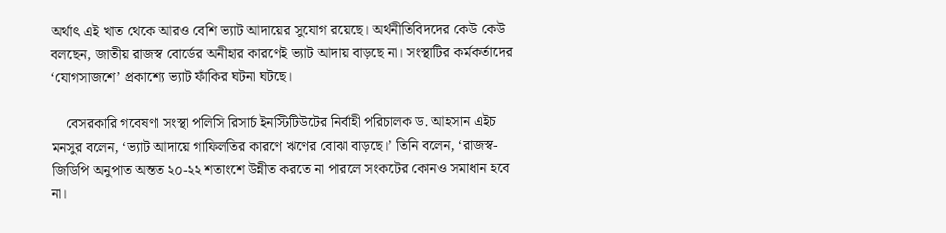অর্থাৎ এই খাত থেকে আরও বেশি ভ্যাট আদায়ের সুযোগ রয়েছে। অর্থনীতিবিদদের কেউ কেউ বলছেন, জাতীয় রাজস্ব বোর্ডের অনীহার কারণেই ভ্যাট আদায় বাড়ছে না। সংস্থাটির কর্মকর্তাদের ‘যোগসাজশে’ প্রকাশ্যে ভ্যাট ফাঁকির ঘটনা ঘটছে।

    বেসরকারি গবেষণা সংস্থা পলিসি রিসার্চ ইনস্টিটিউটের নির্বাহী পরিচালক ড. আহসান এইচ মনসুর বলেন, ‘ভ্যাট আদায়ে গাফিলতির কারণে ঋণের বোঝা বাড়ছে।’ তিনি বলেন, ‘রাজস্ব-জিডিপি অনুপাত অন্তত ২০-২২ শতাংশে উন্নীত করতে না পারলে সংকটের কোনও সমাধান হবে না।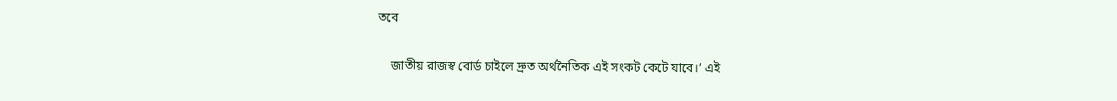তবে

    জাতীয় রাজস্ব বোর্ড চাইলে দ্রুত অর্থনৈতিক এই সংকট কেটে যাবে।’ এই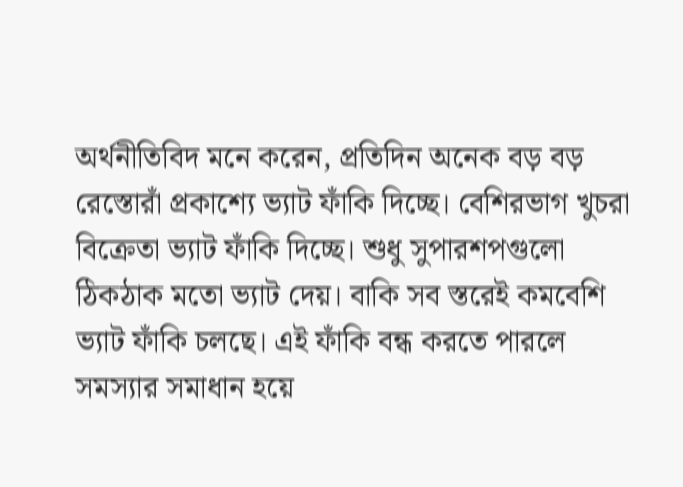অর্থনীতিবিদ মনে করেন, প্রতিদিন অনেক বড় বড় রেস্তোরাঁ প্রকাশ্যে ভ্যাট ফাঁকি দিচ্ছে। বেশিরভাগ খুচরা বিক্রেতা ভ্যাট ফাঁকি দিচ্ছে। শুধু সুপারশপগুলো ঠিকঠাক মতো ভ্যাট দেয়। বাকি সব স্তরেই কমবেশি ভ্যাট ফাঁকি চলছে। এই ফাঁকি বন্ধ করতে পারলে সমস্যার সমাধান হয়ে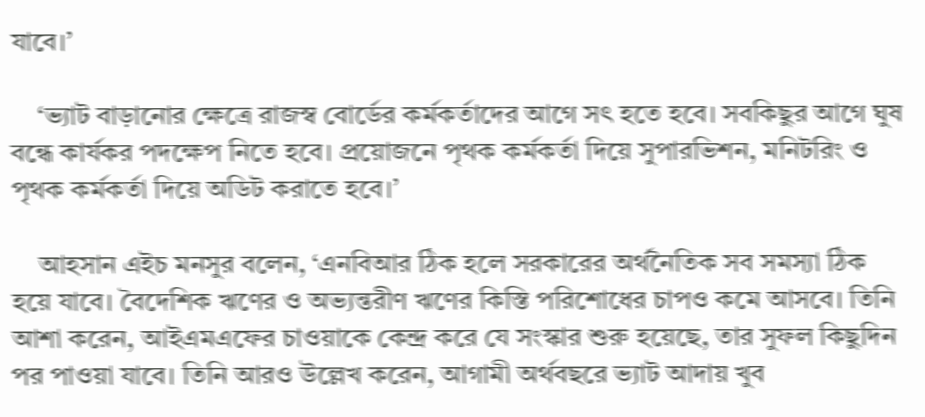যাবে।’

    ‘ভ্যাট বাড়ানোর ক্ষেত্রে রাজস্ব বোর্ডের কর্মকর্তাদের আগে সৎ হতে হবে। সবকিছুর আগে ঘুষ বন্ধে কার্যকর পদক্ষেপ নিতে হবে। প্রয়োজনে পৃথক কর্মকর্তা দিয়ে সুপারভিশন, মনিটরিং ও পৃথক কর্মকর্তা দিয়ে অডিট করাতে হবে।’

    আহসান এইচ মনসুর বলেন, ‘এনবিআর ঠিক হলে সরকারের অর্থনৈতিক সব সমস্যা ঠিক হয়ে যাবে। বৈদেশিক ঋণের ও অভ্যন্তরীণ ঋণের কিস্তি পরিশোধের চাপও কমে আসবে। তিনি আশা করেন, আইএমএফের চাওয়াকে কেন্দ্র করে যে সংস্কার শুরু হয়েছে, তার সুফল কিছুদিন পর পাওয়া যাবে। তিনি আরও উল্লেখ করেন, আগামী অর্থবছরে ভ্যাট আদায় খুব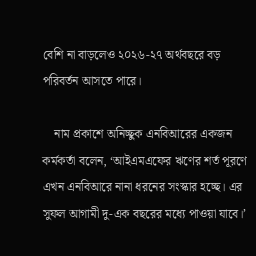বেশি না বাড়লেও ২০২৬-২৭ অর্থবছরে বড় পরিবর্তন আসতে পারে।

    নাম প্রকাশে অনিচ্ছুক এনবিআরের একজন কর্মকর্তা বলেন, ‘আইএমএফের ঋণের শর্ত পূরণে এখন এনবিআরে নানা ধরনের সংস্কার হচ্ছে। এর সুফল আগামী দু-এক বছরের মধ্যে পাওয়া যাবে।’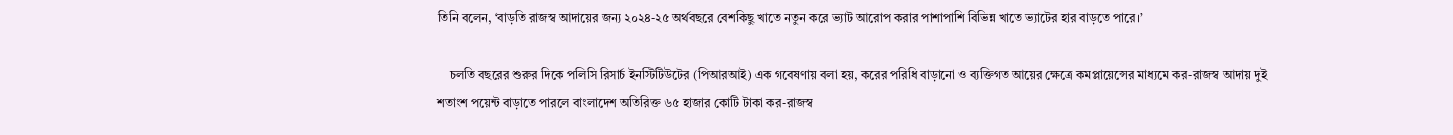তিনি বলেন, ‘বাড়তি রাজস্ব আদায়ের জন্য ২০২৪-২৫ অর্থবছরে বেশকিছু খাতে নতুন করে ভ্যাট আরোপ করার পাশাপাশি বিভিন্ন খাতে ভ্যাটের হার বাড়তে পারে।’

    চলতি বছরের শুরুর দিকে পলিসি রিসার্চ ইনস্টিটিউটের (পিআরআই) এক গবেষণায় বলা হয়, করের পরিধি বাড়ানো ও ব্যক্তিগত আয়ের ক্ষেত্রে কমপ্লায়েন্সের মাধ্যমে কর-রাজস্ব আদায় দুই শতাংশ পয়েন্ট বাড়াতে পারলে বাংলাদেশ অতিরিক্ত ৬৫ হাজার কোটি টাকা কর-রাজস্ব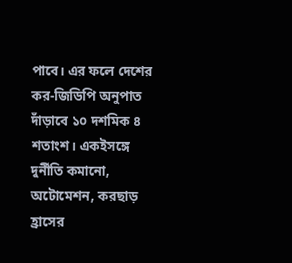পাবে। এর ফলে দেশের কর-জিডিপি অনুপাত দাঁড়াবে ১০ দশমিক ৪ শতাংশ। একইসঙ্গে দুর্নীতি কমানো, অটোমেশন, করছাড় হ্রাসের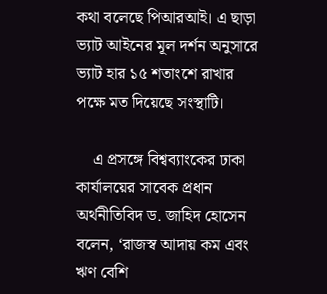কথা বলেছে পিআরআই। এ ছাড়া ভ্যাট আইনের মূল দর্শন অনুসারে ভ্যাট হার ১৫ শতাংশে রাখার পক্ষে মত দিয়েছে সংস্থাটি।

    এ প্রসঙ্গে বিশ্বব্যাংকের ঢাকা কার্যালয়ের সাবেক প্রধান অর্থনীতিবিদ ড. জাহিদ হোসেন বলেন, ‘রাজস্ব আদায় কম এবং ঋণ বেশি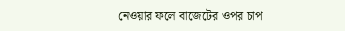নেওয়ার ফলে বাজেটের ওপর চাপ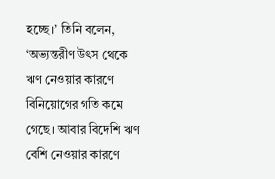হচ্ছে।’ তিনি বলেন, ‘অভ্যন্তরীণ উৎস থেকে ঋণ নেওয়ার কারণে বিনিয়োগের গতি কমে গেছে। আবার বিদেশি ঋণ বেশি নেওয়ার কারণে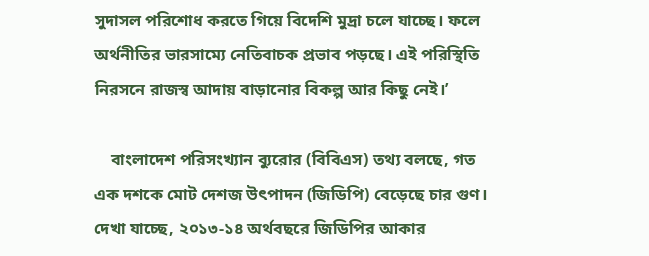সুদাসল পরিশোধ করতে গিয়ে বিদেশি মুদ্রা চলে যাচ্ছে। ফলে অর্থনীতির ভারসাম্যে নেতিবাচক প্রভাব পড়ছে। এই পরিস্থিতি নিরসনে রাজস্ব আদায় বাড়ানোর বিকল্প আর কিছু নেই।’

    বাংলাদেশ পরিসংখ্যান ব্যুরোর (বিবিএস) তথ্য বলছে, গত এক দশকে মোট দেশজ উৎপাদন (জিডিপি) বেড়েছে চার গুণ। দেখা যাচ্ছে, ২০১৩-১৪ অর্থবছরে জিডিপির আকার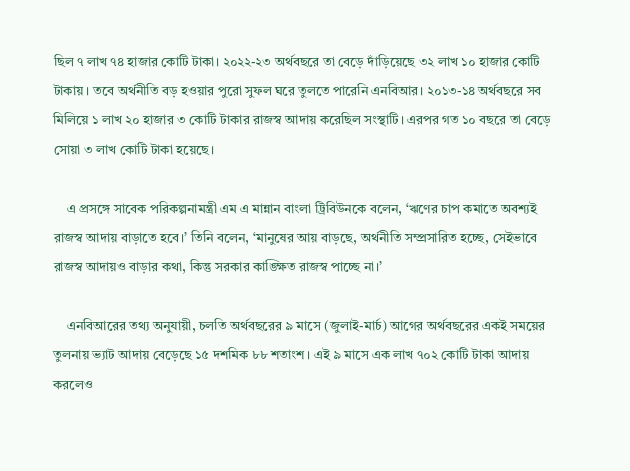ছিল ৭ লাখ ৭৪ হাজার কোটি টাকা। ২০২২-২৩ অর্থবছরে তা বেড়ে দাঁড়িয়েছে ৩২ লাখ ১০ হাজার কোটি টাকায়। তবে অর্থনীতি বড় হওয়ার পুরো সুফল ঘরে তুলতে পারেনি এনবিআর। ২০১৩-১৪ অর্থবছরে সব মিলিয়ে ১ লাখ ২০ হাজার ৩ কোটি টাকার রাজস্ব আদায় করেছিল সংস্থাটি। এরপর গত ১০ বছরে তা বেড়ে সোয়া ৩ লাখ কোটি টাকা হয়েছে।

    এ প্রসঙ্গে সাবেক পরিকল্পনামন্ত্রী এম এ মান্নান বাংলা ট্রিবিউনকে বলেন, ‘ঋণের চাপ কমাতে অবশ্যই রাজস্ব আদায় বাড়াতে হবে।’ তিনি বলেন, ‘মানুষের আয় বাড়ছে, অর্থনীতি সম্প্রসারিত হচ্ছে, সেইভাবে রাজস্ব আদায়ও বাড়ার কথা, কিন্তু সরকার কাঙ্ক্ষিত রাজস্ব পাচ্ছে না।’

    এনবিআরের তথ্য অনুযায়ী, চলতি অর্থবছরের ৯ মাসে (জুলাই-মার্চ) আগের অর্থবছরের একই সময়ের তুলনায় ভ্যাট আদায় বেড়েছে ১৫ দশমিক ৮৮ শতাংশ। এই ৯ মাসে এক লাখ ৭০২ কোটি টাকা আদায় করলেও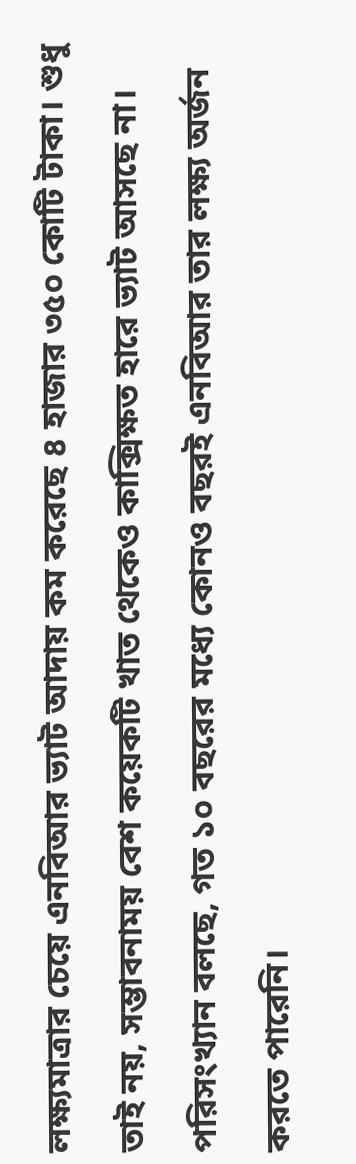লক্ষ্যমাত্রার চেয়ে এনবিআর ভ্যাট আদায় কম করেছে ৪ হাজার ৩৫০ কোটি টাকা। শুধু তাই নয়, সম্ভাবনাময় বেশ কয়েকটি খাত থেকেও কাক্সিক্ষত হারে ভ্যাট আসছে না। পরিসংখ্যান বলছে, গত ১০ বছরের মধ্যে কোনও বছরই এনবিআর তার লক্ষ্য অর্জন করতে পারেনি।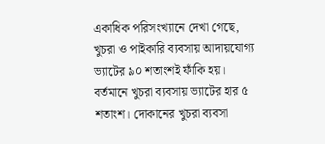একাধিক পরিসংখ্যানে দেখা গেছে, খুচরা ও পাইকারি ব্যবসায় আদায়যোগ্য ভ্যাটের ৯০ শতাংশই ফাঁকি হয়। বর্তমানে খুচরা ব্যবসায় ভ্যাটের হার ৫ শতাংশ। দোকানের খুচরা ব্যবসা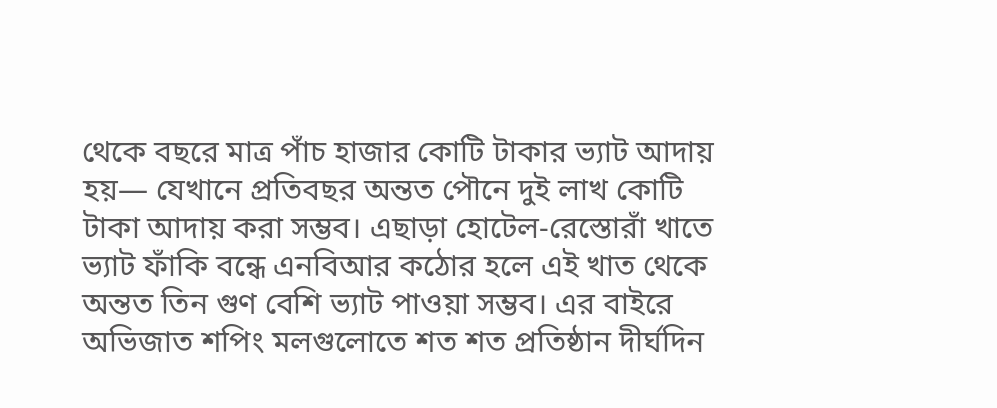থেকে বছরে মাত্র পাঁচ হাজার কোটি টাকার ভ্যাট আদায় হয়— যেখানে প্রতিবছর অন্তত পৌনে দুই লাখ কোটি টাকা আদায় করা সম্ভব। এছাড়া হোটেল-রেস্তোরাঁ খাতে ভ্যাট ফাঁকি বন্ধে এনবিআর কঠোর হলে এই খাত থেকে অন্তত তিন গুণ বেশি ভ্যাট পাওয়া সম্ভব। এর বাইরে অভিজাত শপিং মলগুলোতে শত শত প্রতিষ্ঠান দীর্ঘদিন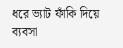ধরে ভ্যাট ফাঁকি দিয়ে ব্যবসা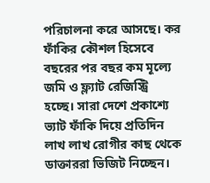পরিচালনা করে আসছে। কর ফাঁকির কৌশল হিসেবে বছরের পর বছর কম মূল্যে জমি ও ফ্ল্যাট রেজিস্ট্রি হচ্ছে। সারা দেশে প্রকাশ্যে ভ্যাট ফাঁকি দিয়ে প্রতিদিন লাখ লাখ রোগীর কাছ থেকে ডাক্তাররা ভিজিট নিচ্ছেন।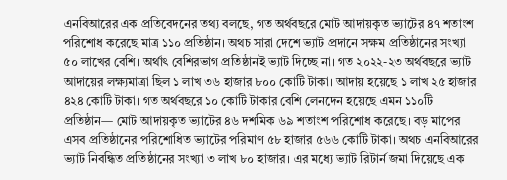এনবিআরের এক প্রতিবেদনের তথ্য বলছে, গত অর্থবছরে মোট আদায়কৃত ভ্যাটের ৪৭ শতাংশ পরিশোধ করেছে মাত্র ১১০ প্রতিষ্ঠান। অথচ সারা দেশে ভ্যাট প্রদানে সক্ষম প্রতিষ্ঠানের সংখ্যা ৫০ লাখের বেশি। অর্থাৎ বেশিরভাগ প্রতিষ্ঠানই ভ্যাট দিচ্ছে না। গত ২০২২-২৩ অর্থবছরে ভ্যাট আদায়ের লক্ষ্যমাত্রা ছিল ১ লাখ ৩৬ হাজার ৮০০ কোটি টাকা। আদায় হয়েছে ১ লাখ ২৫ হাজার ৪২৪ কোটি টাকা। গত অর্থবছরে ১০ কোটি টাকার বেশি লেনদেন হয়েছে এমন ১১০টি প্রতিষ্ঠান— মোট আদায়কৃত ভ্যাটের ৪৬ দশমিক ৬৯ শতাংশ পরিশোধ করেছে। বড় মাপের এসব প্রতিষ্ঠানের পরিশোধিত ভ্যাটের পরিমাণ ৫৮ হাজার ৫৬৬ কোটি টাকা। অথচ এনবিআরের ভ্যাট নিবন্ধিত প্রতিষ্ঠানের সংখ্যা ৩ লাখ ৮০ হাজার। এর মধ্যে ভ্যাট রিটার্ন জমা দিয়েছে এক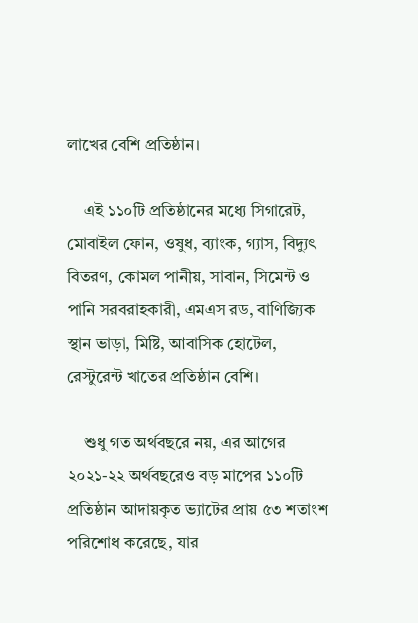লাখের বেশি প্রতিষ্ঠান।

    এই ১১০টি প্রতিষ্ঠানের মধ্যে সিগারেট, মোবাইল ফোন, ওষুধ, ব্যাংক, গ্যাস, বিদ্যুৎ বিতরণ, কোমল পানীয়, সাবান, সিমেন্ট ও পানি সরবরাহকারী, এমএস রড, বাণিজ্যিক স্থান ভাড়া, মিষ্টি, আবাসিক হোটেল, রেস্টুরেন্ট খাতের প্রতিষ্ঠান বেশি।

    শুধু গত অর্থবছরে নয়, এর আগের ২০২১-২২ অর্থবছরেও বড় মাপের ১১০টি প্রতিষ্ঠান আদায়কৃত ভ্যাটের প্রায় ৫৩ শতাংশ পরিশোধ করেছে, যার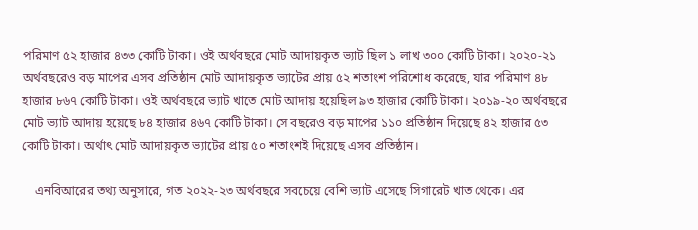পরিমাণ ৫২ হাজার ৪৩৩ কোটি টাকা। ওই অর্থবছরে মোট আদায়কৃত ভ্যাট ছিল ১ লাখ ৩০০ কোটি টাকা। ২০২০-২১ অর্থবছরেও বড় মাপের এসব প্রতিষ্ঠান মোট আদায়কৃত ভ্যাটের প্রায় ৫২ শতাংশ পরিশোধ করেছে, যার পরিমাণ ৪৮ হাজার ৮৬৭ কোটি টাকা। ওই অর্থবছরে ভ্যাট খাতে মোট আদায় হয়েছিল ৯৩ হাজার কোটি টাকা। ২০১৯-২০ অর্থবছরে মোট ভ্যাট আদায় হয়েছে ৮৪ হাজার ৪৬৭ কোটি টাকা। সে বছরেও বড় মাপের ১১০ প্রতিষ্ঠান দিয়েছে ৪২ হাজার ৫৩ কোটি টাকা। অর্থাৎ মোট আদায়কৃত ভ্যাটের প্রায় ৫০ শতাংশই দিয়েছে এসব প্রতিষ্ঠান।

    এনবিআরের তথ্য অনুসারে, গত ২০২২-২৩ অর্থবছরে সবচেয়ে বেশি ভ্যাট এসেছে সিগারেট খাত থেকে। এর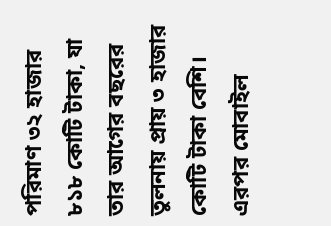পরিমাণ ৩২ হাজার ৮১৮ কোটি টাকা, যা তার আগের বছরের তুলনায় প্রায় ৩ হাজার কোটি টাকা বেশি। এরপর মোবাইল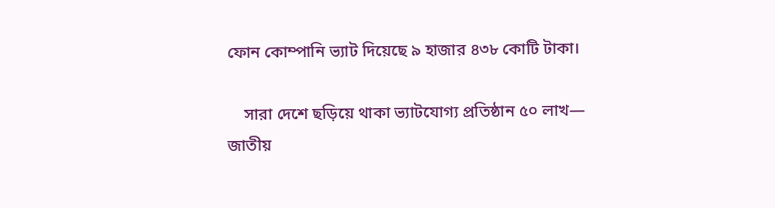ফোন কোম্পানি ভ্যাট দিয়েছে ৯ হাজার ৪৩৮ কোটি টাকা।

    সারা দেশে ছড়িয়ে থাকা ভ্যাটযোগ্য প্রতিষ্ঠান ৫০ লাখ— জাতীয়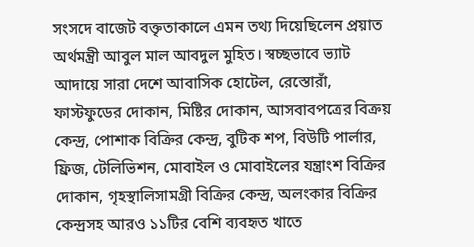সংসদে বাজেট বক্তৃতাকালে এমন তথ্য দিয়েছিলেন প্রয়াত অর্থমন্ত্রী আবুল মাল আবদুল মুহিত। স্বচ্ছভাবে ভ্যাট আদায়ে সারা দেশে আবাসিক হোটেল, রেস্তোরাঁ, ফাস্টফুডের দোকান, মিষ্টির দোকান, আসবাবপত্রের বিক্রয় কেন্দ্র, পোশাক বিক্রির কেন্দ্র, বুটিক শপ, বিউটি পার্লার, ফ্রিজ, টেলিভিশন, মোবাইল ও মোবাইলের যন্ত্রাংশ বিক্রির দোকান, গৃহস্থালিসামগ্রী বিক্রির কেন্দ্র, অলংকার বিক্রির কেন্দ্রসহ আরও ১১টির বেশি ব্যবহৃত খাতে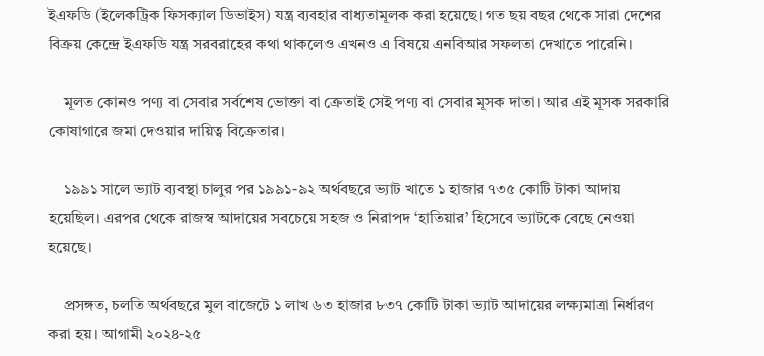ইএফডি (ইলেকট্রিক ফিসক্যাল ডিভাইস) যন্ত্র ব্যবহার বাধ্যতামূলক করা হয়েছে। গত ছয় বছর থেকে সারা দেশের বিক্রয় কেন্দ্রে ইএফডি যন্ত্র সরবরাহের কথা থাকলেও এখনও এ বিষয়ে এনবিআর সফলতা দেখাতে পারেনি।

    মূলত কোনও পণ্য বা সেবার সর্বশেষ ভোক্তা বা ক্রেতাই সেই পণ্য বা সেবার মূসক দাতা। আর এই মূসক সরকারি কোষাগারে জমা দেওয়ার দায়িত্ব বিক্রেতার।

    ১৯৯১ সালে ভ্যাট ব্যবস্থা চালুর পর ১৯৯১-৯২ অর্থবছরে ভ্যাট খাতে ১ হাজার ৭৩৫ কোটি টাকা আদায় হয়েছিল। এরপর থেকে রাজস্ব আদায়ের সবচেয়ে সহজ ও নিরাপদ ‘হাতিয়ার’ হিসেবে ভ্যাটকে বেছে নেওয়া হয়েছে।

    প্রসঙ্গত, চলতি অর্থবছরে মুল বাজেটে ১ লাখ ৬৩ হাজার ৮৩৭ কোটি টাকা ভ্যাট আদায়ের লক্ষ্যমাত্রা নির্ধারণ করা হয়। আগামী ২০২৪-২৫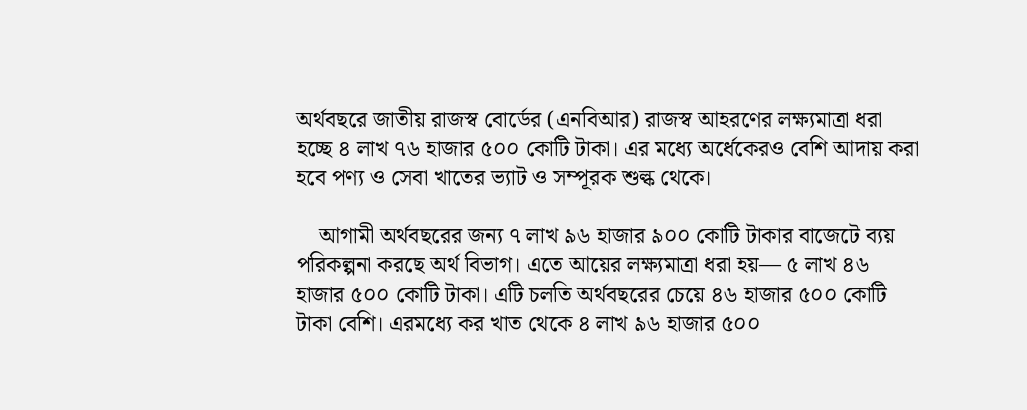অর্থবছরে জাতীয় রাজস্ব বোর্ডের (এনবিআর) রাজস্ব আহরণের লক্ষ্যমাত্রা ধরা হচ্ছে ৪ লাখ ৭৬ হাজার ৫০০ কোটি টাকা। এর মধ্যে অর্ধেকেরও বেশি আদায় করা হবে পণ্য ও সেবা খাতের ভ্যাট ও সম্পূরক শুল্ক থেকে।

    আগামী অর্থবছরের জন্য ৭ লাখ ৯৬ হাজার ৯০০ কোটি টাকার বাজেটে ব্যয় পরিকল্পনা করছে অর্থ বিভাগ। এতে আয়ের লক্ষ্যমাত্রা ধরা হয়— ৫ লাখ ৪৬ হাজার ৫০০ কোটি টাকা। এটি চলতি অর্থবছরের চেয়ে ৪৬ হাজার ৫০০ কোটি টাকা বেশি। এরমধ্যে কর খাত থেকে ৪ লাখ ৯৬ হাজার ৫০০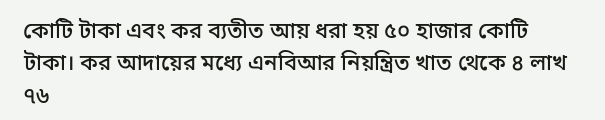কোটি টাকা এবং কর ব্যতীত আয় ধরা হয় ৫০ হাজার কোটি টাকা। কর আদায়ের মধ্যে এনবিআর নিয়ন্ত্রিত খাত থেকে ৪ লাখ ৭৬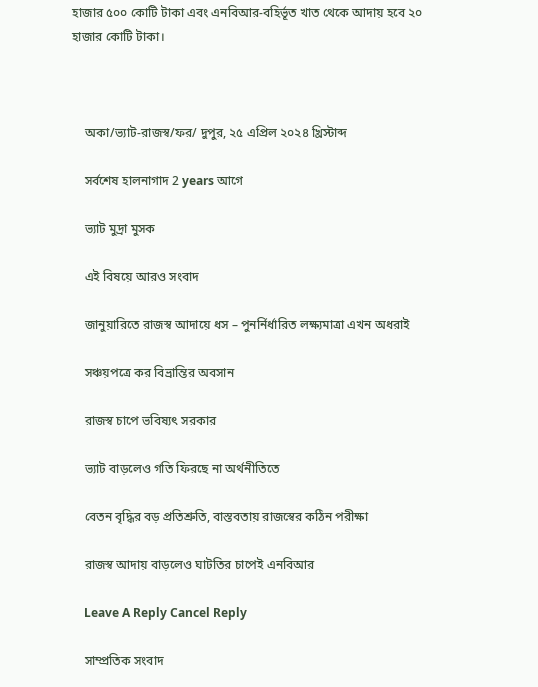হাজার ৫০০ কোটি টাকা এবং এনবিআর-বহির্ভূত খাত থেকে আদায় হবে ২০ হাজার কোটি টাকা।



    অকা/ভ্যাট-রাজস্ব/ফর/ দুপুর, ২৫ এপ্রিল ২০২৪ খ্রিস্টাব্দ

    সর্বশেষ হালনাগাদ 2 years আগে

    ভ্যাট মুদ্রা মুসক

    এই বিষয়ে আরও সংবাদ

    জানুয়ারিতে রাজস্ব আদায়ে ধস – পুনর্নির্ধারিত লক্ষ্যমাত্রা এখন অধরাই

    সঞ্চয়পত্রে কর বিভ্রান্তির অবসান

    রাজস্ব চাপে ভবিষ্যৎ সরকার

    ভ্যাট বাড়লেও গতি ফিরছে না অর্থনীতিতে

    বেতন বৃদ্ধির বড় প্রতিশ্রুতি, বাস্তবতায় রাজস্বের কঠিন পরীক্ষা

    রাজস্ব আদায় বাড়লেও ঘাটতির চাপেই এনবিআর

    Leave A Reply Cancel Reply

    সাম্প্রতিক সংবাদ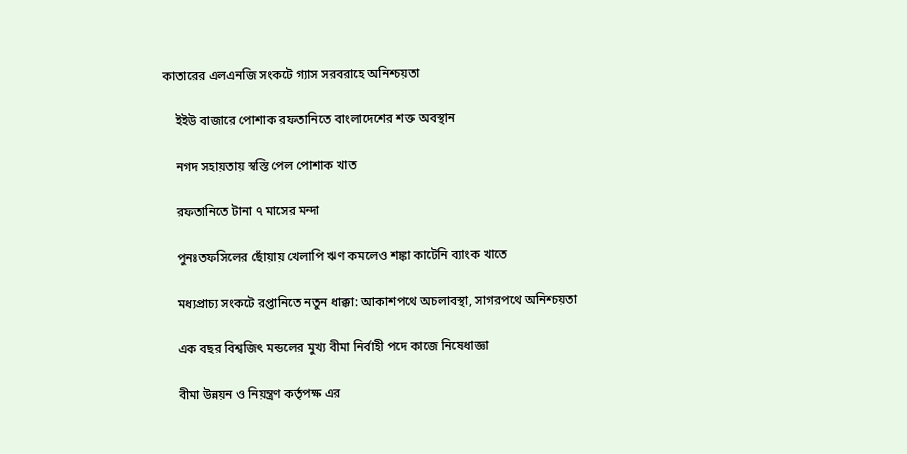কাতারের এলএনজি সংকটে গ্যাস সরবরাহে অনিশ্চয়তা

    ইইউ বাজারে পোশাক রফতানিতে বাংলাদেশের শক্ত অবস্থান

    নগদ সহায়তায় স্বস্তি পেল পোশাক খাত

    রফতানিতে টানা ৭ মাসের মন্দা

    পুনঃতফসিলের ছোঁয়ায় খেলাপি ঋণ কমলেও শঙ্কা কাটেনি ব্যাংক খাতে

    মধ্যপ্রাচ্য সংকটে রপ্তানিতে নতুন ধাক্কা: আকাশপথে অচলাবস্থা, সাগরপথে অনিশ্চয়তা

    এক বছর বিশ্বজিৎ মন্ডলের মুখ্য বীমা নির্বাহী পদে কাজে নিষেধাজ্ঞা

    বীমা উন্নয়ন ও নিয়ন্ত্রণ কর্তৃপক্ষ এর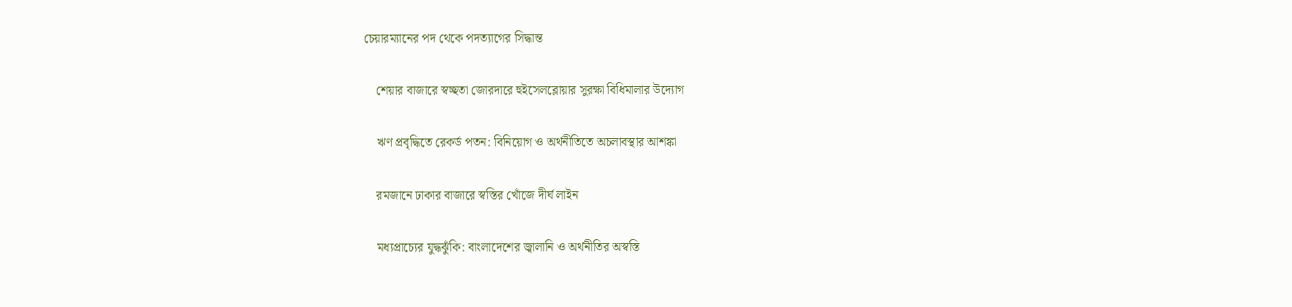চেয়ারম্যানের পদ থেকে পদত্যাগের সিদ্ধান্ত

    শেয়ার বাজারে স্বচ্ছতা জোরদারে হুইসেলব্লোয়ার সুরক্ষা বিধিমালার উদ্যোগ

    ঋণ প্রবৃদ্ধিতে রেকর্ড পতন: বিনিয়োগ ও অর্থনীতিতে অচলাবস্থার আশঙ্কা

    রমজানে ঢাকার বাজারে স্বস্তির খোঁজে দীর্ঘ লাইন

    মধ্যপ্রাচ্যের যুদ্ধঝুঁকি: বাংলাদেশের জ্বালানি ও অর্থনীতির অস্বস্তি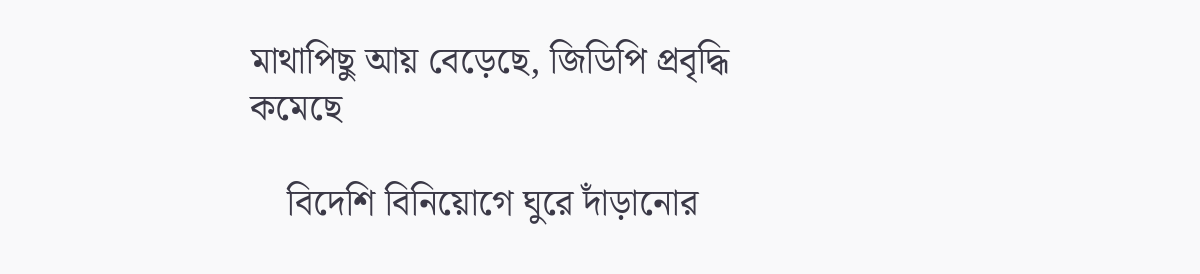মাথাপিছু আয় বেড়েছে, জিডিপি প্রবৃদ্ধি কমেছে

    বিদেশি বিনিয়োগে ঘুরে দাঁড়ানোর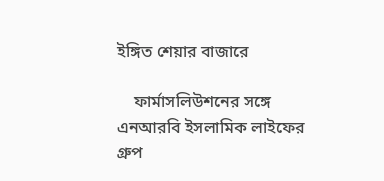ইঙ্গিত শেয়ার বাজারে

    ফার্মাসলিউশনের সঙ্গে এনআরবি ইসলামিক লাইফের গ্রুপ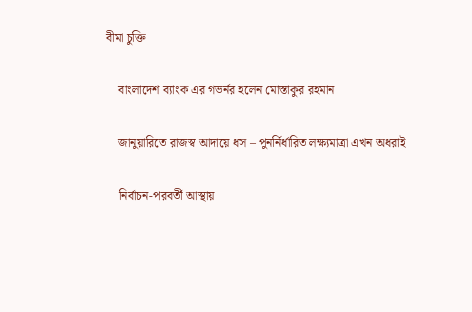বীমা চুক্তি

    বাংলাদেশ ব্যাংক এর গভর্নর হলেন মোস্তাকুর রহমান

    জানুয়ারিতে রাজস্ব আদায়ে ধস – পুনর্নির্ধারিত লক্ষ্যমাত্রা এখন অধরাই

    নির্বাচন-পরবর্তী আস্থায়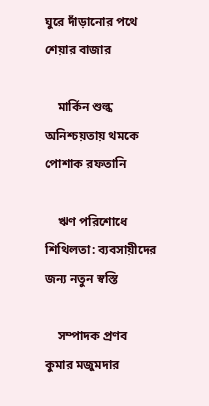ঘুরে দাঁড়ানোর পথে শেয়ার বাজার

    মার্কিন শুল্ক অনিশ্চয়তায় থমকে পোশাক রফতানি

    ঋণ পরিশোধে শিথিলতা: ব্যবসায়ীদের জন্য নতুন স্বস্তি

    সম্পাদক প্রণব কুমার মজুমদার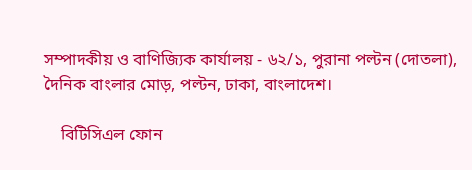সম্পাদকীয় ও বাণিজ্যিক কার্যালয় - ৬২/১, পুরানা পল্টন (দোতলা), দৈনিক বাংলার মোড়, পল্টন, ঢাকা, বাংলাদেশ।

    বিটিসিএল ফোন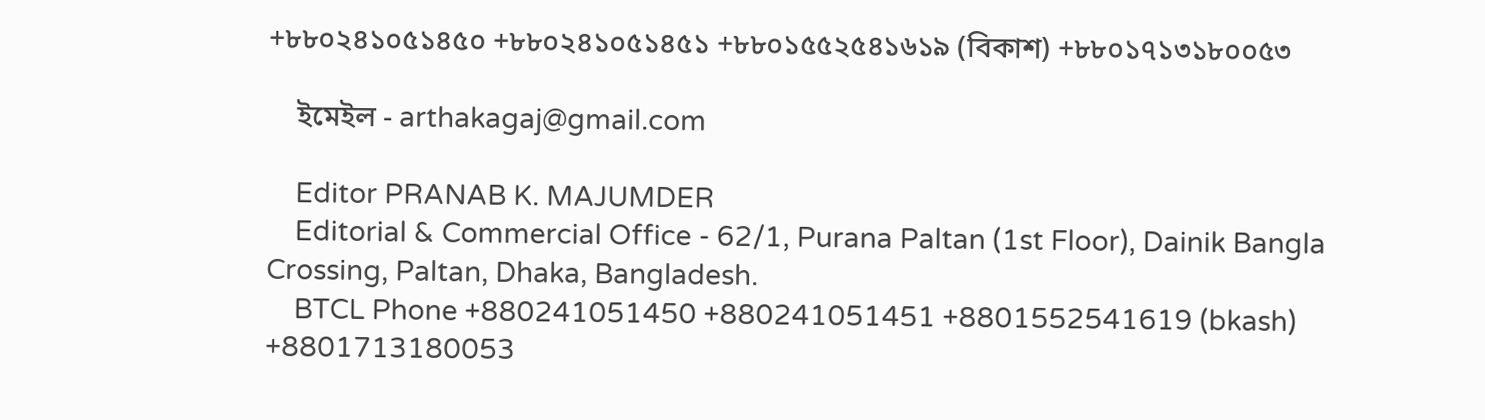+৮৮০২৪১০৫১৪৫০ +৮৮০২৪১০৫১৪৫১ +৮৮০১৫৫২৫৪১৬১৯ (বিকাশ) +৮৮০১৭১৩১৮০০৫৩

    ইমেইল - arthakagaj@gmail.com

    Editor PRANAB K. MAJUMDER
    Editorial & Commercial Office - 62/1, Purana Paltan (1st Floor), Dainik Bangla Crossing, Paltan, Dhaka, Bangladesh.
    BTCL Phone +880241051450 +880241051451 +8801552541619 (bkash) +8801713180053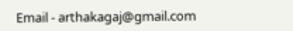Email - arthakagaj@gmail.com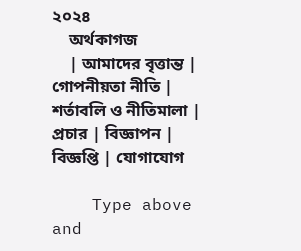২০২৪
    অর্থকাগজ
    | আমাদের বৃত্তান্ত | গোপনীয়তা নীতি | শর্তাবলি ও নীতিমালা | প্রচার | বিজ্ঞাপন | বিজ্ঞপ্তি | যোগাযোগ

    Type above and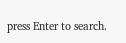press Enter to search.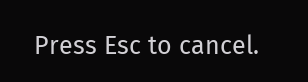Press Esc to cancel.